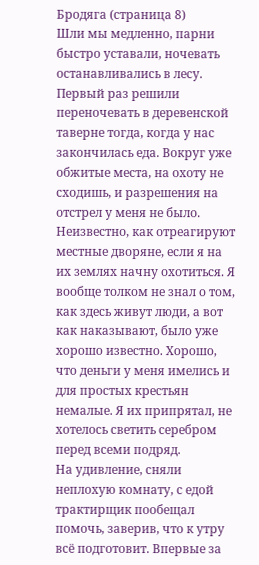Бродяга (страница 8)
Шли мы медленно, парни быстро уставали, ночевать останавливались в лесу. Первый раз решили переночевать в деревенской таверне тогда, когда у нас закончилась еда. Вокруг уже обжитые места, на охоту не сходишь, и разрешения на отстрел у меня не было. Неизвестно, как отреагируют местные дворяне, если я на их землях начну охотиться. Я вообще толком не знал о том, как здесь живут люди, а вот как наказывают, было уже хорошо известно. Хорошо, что деньги у меня имелись и для простых крестьян немалые. Я их припрятал, не хотелось светить серебром перед всеми подряд.
На удивление, сняли неплохую комнату, с едой трактирщик пообещал помочь, заверив, что к утру всё подготовит. Впервые за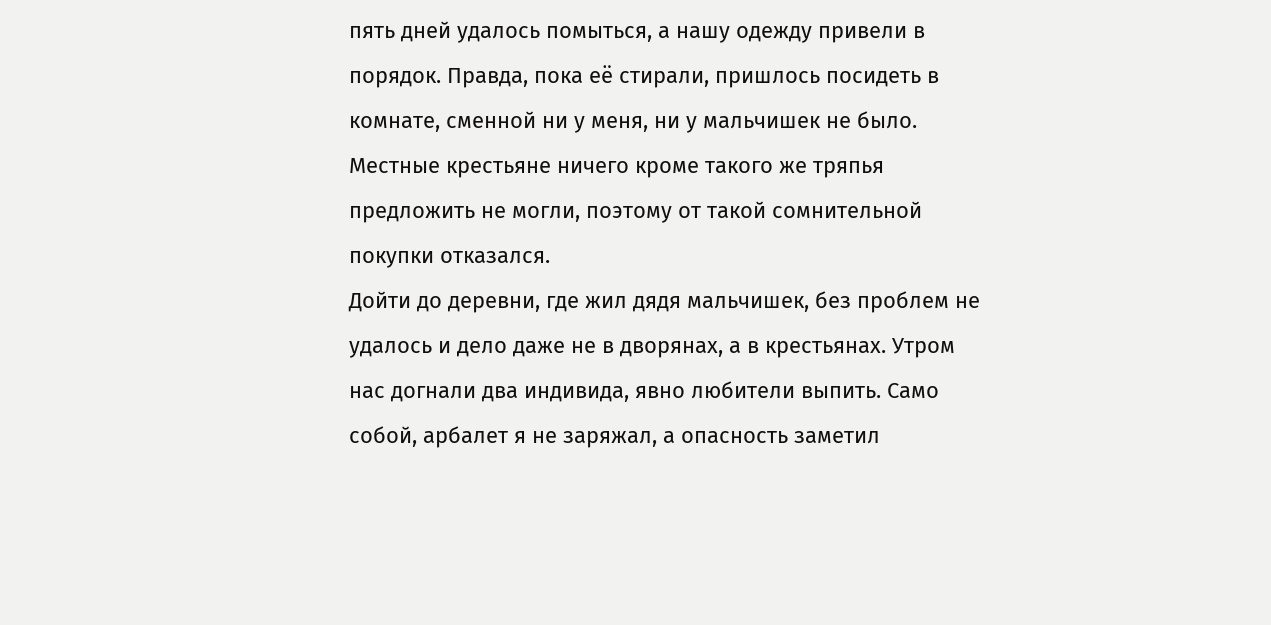пять дней удалось помыться, а нашу одежду привели в порядок. Правда, пока её стирали, пришлось посидеть в комнате, сменной ни у меня, ни у мальчишек не было. Местные крестьяне ничего кроме такого же тряпья предложить не могли, поэтому от такой сомнительной покупки отказался.
Дойти до деревни, где жил дядя мальчишек, без проблем не удалось и дело даже не в дворянах, а в крестьянах. Утром нас догнали два индивида, явно любители выпить. Само собой, арбалет я не заряжал, а опасность заметил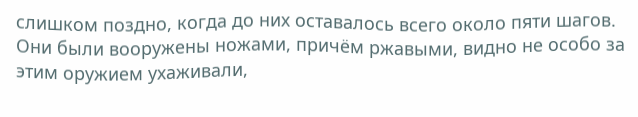слишком поздно, когда до них оставалось всего около пяти шагов. Они были вооружены ножами, причём ржавыми, видно не особо за этим оружием ухаживали,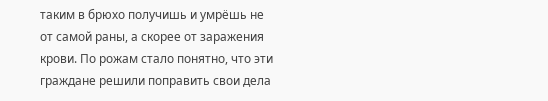таким в брюхо получишь и умрёшь не от самой раны, а скорее от заражения крови. По рожам стало понятно, что эти граждане решили поправить свои дела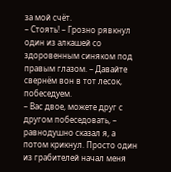за мой счёт.
– Стоять! – Грозно рявкнул один из алкашей со здоровенным синяком под правым глазом. – Давайте свернём вон в тот лесок, побеседуем.
– Вас двое, можете друг с другом побеседовать, – равнодушно сказал я, а потом крикнул. Просто один из грабителей начал меня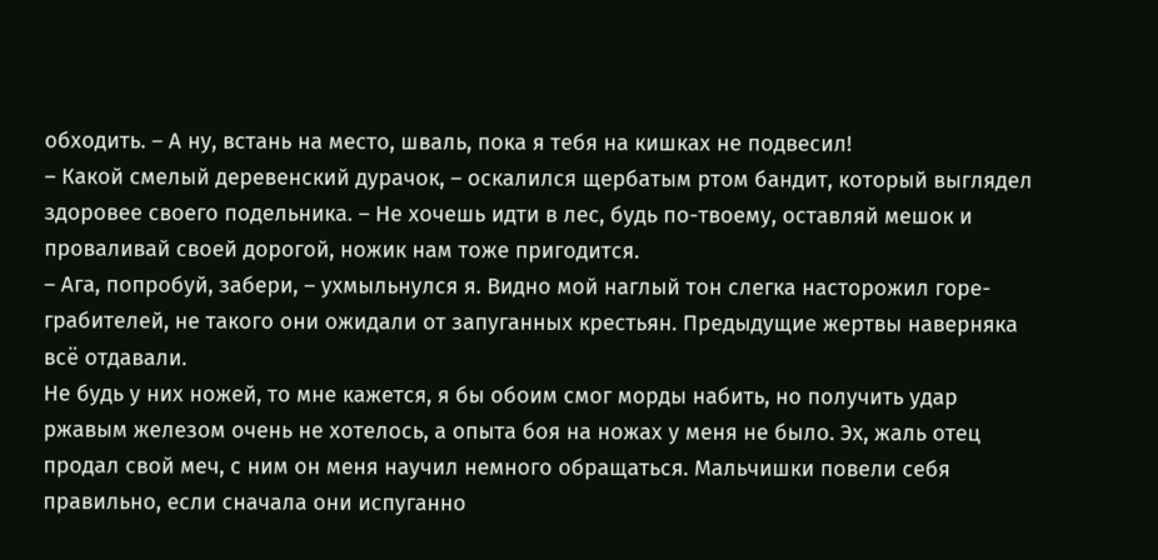обходить. – А ну, встань на место, шваль, пока я тебя на кишках не подвесил!
– Какой смелый деревенский дурачок, – оскалился щербатым ртом бандит, который выглядел здоровее своего подельника. – Не хочешь идти в лес, будь по-твоему, оставляй мешок и проваливай своей дорогой, ножик нам тоже пригодится.
– Ага, попробуй, забери, – ухмыльнулся я. Видно мой наглый тон слегка насторожил горе-грабителей, не такого они ожидали от запуганных крестьян. Предыдущие жертвы наверняка всё отдавали.
Не будь у них ножей, то мне кажется, я бы обоим смог морды набить, но получить удар ржавым железом очень не хотелось, а опыта боя на ножах у меня не было. Эх, жаль отец продал свой меч, с ним он меня научил немного обращаться. Мальчишки повели себя правильно, если сначала они испуганно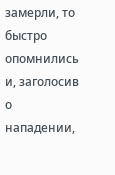замерли, то быстро опомнились и, заголосив о нападении,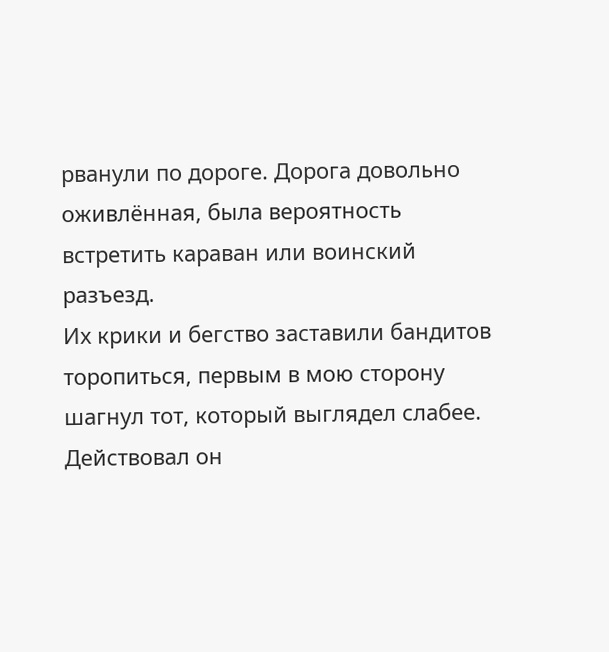рванули по дороге. Дорога довольно оживлённая, была вероятность встретить караван или воинский разъезд.
Их крики и бегство заставили бандитов торопиться, первым в мою сторону шагнул тот, который выглядел слабее. Действовал он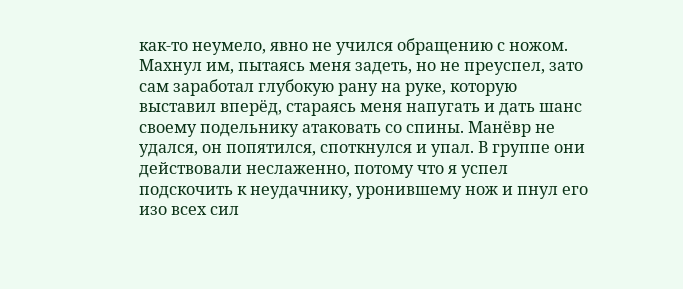как-то неумело, явно не учился обращению с ножом. Махнул им, пытаясь меня задеть, но не преуспел, зато сам заработал глубокую рану на руке, которую выставил вперёд, стараясь меня напугать и дать шанс своему подельнику атаковать со спины. Манёвр не удался, он попятился, споткнулся и упал. В группе они действовали неслаженно, потому что я успел подскочить к неудачнику, уронившему нож и пнул его изо всех сил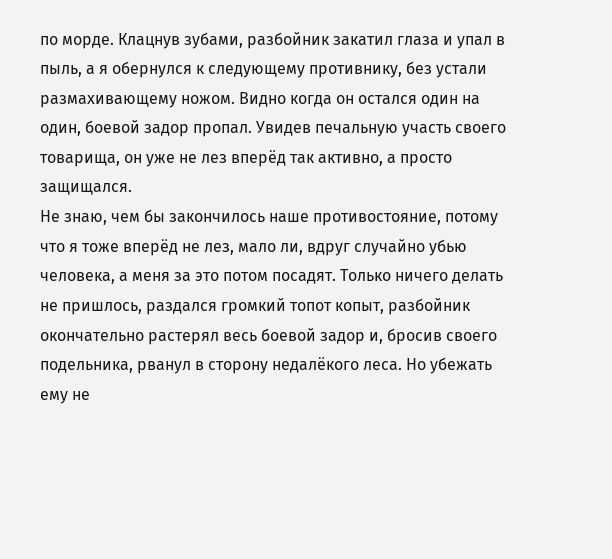по морде. Клацнув зубами, разбойник закатил глаза и упал в пыль, а я обернулся к следующему противнику, без устали размахивающему ножом. Видно когда он остался один на один, боевой задор пропал. Увидев печальную участь своего товарища, он уже не лез вперёд так активно, а просто защищался.
Не знаю, чем бы закончилось наше противостояние, потому что я тоже вперёд не лез, мало ли, вдруг случайно убью человека, а меня за это потом посадят. Только ничего делать не пришлось, раздался громкий топот копыт, разбойник окончательно растерял весь боевой задор и, бросив своего подельника, рванул в сторону недалёкого леса. Но убежать ему не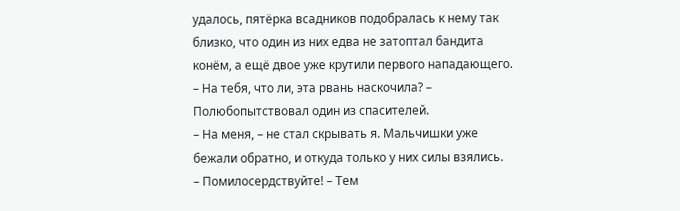удалось, пятёрка всадников подобралась к нему так близко, что один из них едва не затоптал бандита конём, а ещё двое уже крутили первого нападающего.
– На тебя, что ли, эта рвань наскочила? – Полюбопытствовал один из спасителей.
– На меня, – не стал скрывать я. Мальчишки уже бежали обратно, и откуда только у них силы взялись.
– Помилосердствуйте! – Тем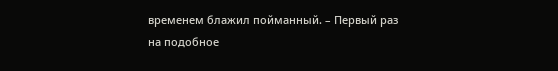временем блажил пойманный. – Первый раз на подобное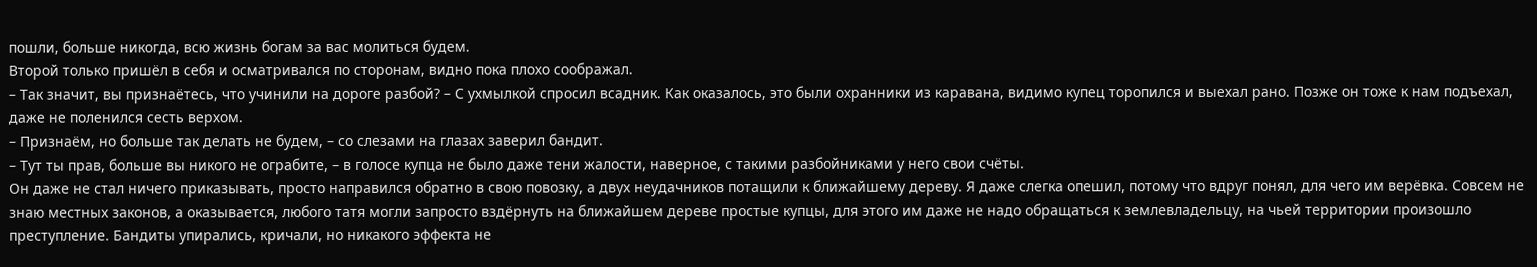пошли, больше никогда, всю жизнь богам за вас молиться будем.
Второй только пришёл в себя и осматривался по сторонам, видно пока плохо соображал.
– Так значит, вы признаётесь, что учинили на дороге разбой? – С ухмылкой спросил всадник. Как оказалось, это были охранники из каравана, видимо купец торопился и выехал рано. Позже он тоже к нам подъехал, даже не поленился сесть верхом.
– Признаём, но больше так делать не будем, – со слезами на глазах заверил бандит.
– Тут ты прав, больше вы никого не ограбите, – в голосе купца не было даже тени жалости, наверное, с такими разбойниками у него свои счёты.
Он даже не стал ничего приказывать, просто направился обратно в свою повозку, а двух неудачников потащили к ближайшему дереву. Я даже слегка опешил, потому что вдруг понял, для чего им верёвка. Совсем не знаю местных законов, а оказывается, любого татя могли запросто вздёрнуть на ближайшем дереве простые купцы, для этого им даже не надо обращаться к землевладельцу, на чьей территории произошло преступление. Бандиты упирались, кричали, но никакого эффекта не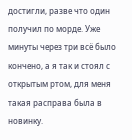достигли, разве что один получил по морде. Уже минуты через три всё было кончено, а я так и стоял с открытым ртом, для меня такая расправа была в новинку.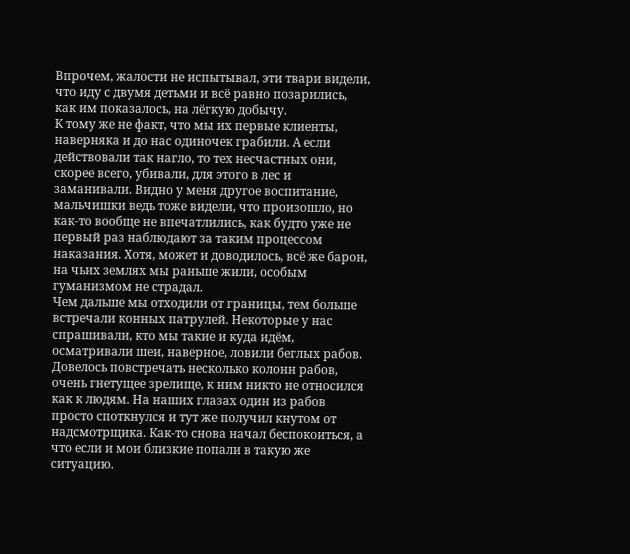Впрочем, жалости не испытывал, эти твари видели, что иду с двумя детьми и всё равно позарились, как им показалось, на лёгкую добычу.
К тому же не факт, что мы их первые клиенты, наверняка и до нас одиночек грабили. А если действовали так нагло, то тех несчастных они, скорее всего, убивали, для этого в лес и заманивали. Видно у меня другое воспитание, мальчишки ведь тоже видели, что произошло, но как-то вообще не впечатлились, как будто уже не первый раз наблюдают за таким процессом наказания. Хотя, может и доводилось, всё же барон, на чьих землях мы раньше жили, особым гуманизмом не страдал.
Чем дальше мы отходили от границы, тем больше встречали конных патрулей. Некоторые у нас спрашивали, кто мы такие и куда идём, осматривали шеи, наверное, ловили беглых рабов. Довелось повстречать несколько колонн рабов, очень гнетущее зрелище, к ним никто не относился как к людям. На наших глазах один из рабов просто споткнулся и тут же получил кнутом от надсмотрщика. Как-то снова начал беспокоиться, а что если и мои близкие попали в такую же ситуацию.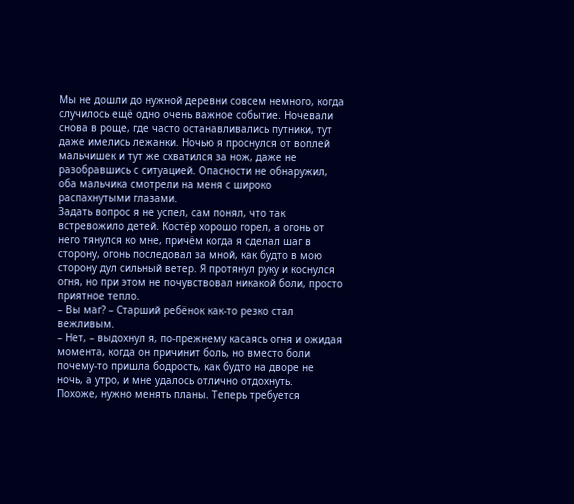Мы не дошли до нужной деревни совсем немного, когда случилось ещё одно очень важное событие. Ночевали снова в роще, где часто останавливались путники, тут даже имелись лежанки. Ночью я проснулся от воплей мальчишек и тут же схватился за нож, даже не разобравшись с ситуацией. Опасности не обнаружил, оба мальчика смотрели на меня с широко распахнутыми глазами.
Задать вопрос я не успел, сам понял, что так встревожило детей. Костёр хорошо горел, а огонь от него тянулся ко мне, причём когда я сделал шаг в сторону, огонь последовал за мной, как будто в мою сторону дул сильный ветер. Я протянул руку и коснулся огня, но при этом не почувствовал никакой боли, просто приятное тепло.
– Вы маг? – Старший ребёнок как-то резко стал вежливым.
– Нет, – выдохнул я, по-прежнему касаясь огня и ожидая момента, когда он причинит боль, но вместо боли почему-то пришла бодрость, как будто на дворе не ночь, а утро, и мне удалось отлично отдохнуть.
Похоже, нужно менять планы. Теперь требуется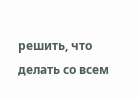решить, что делать со всем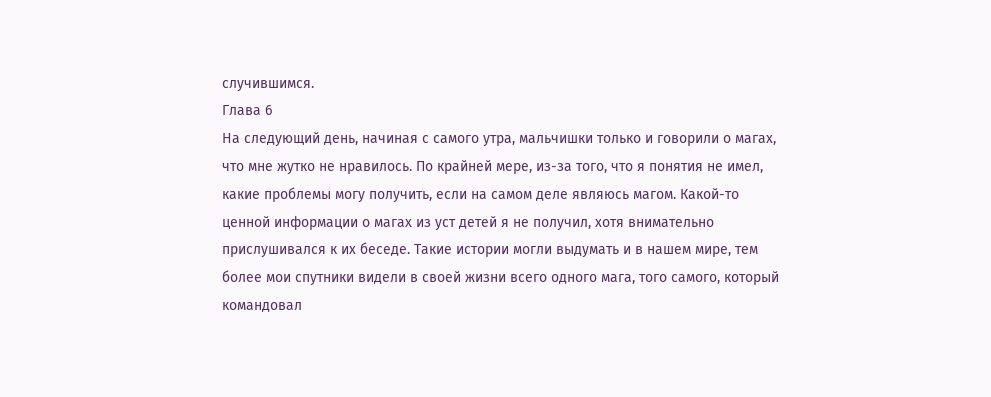случившимся.
Глава 6
На следующий день, начиная с самого утра, мальчишки только и говорили о магах, что мне жутко не нравилось. По крайней мере, из-за того, что я понятия не имел, какие проблемы могу получить, если на самом деле являюсь магом. Какой-то ценной информации о магах из уст детей я не получил, хотя внимательно прислушивался к их беседе. Такие истории могли выдумать и в нашем мире, тем более мои спутники видели в своей жизни всего одного мага, того самого, который командовал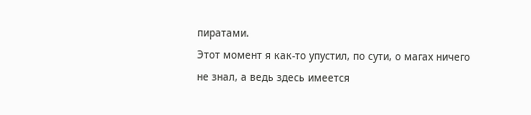пиратами.
Этот момент я как-то упустил, по сути, о магах ничего не знал, а ведь здесь имеется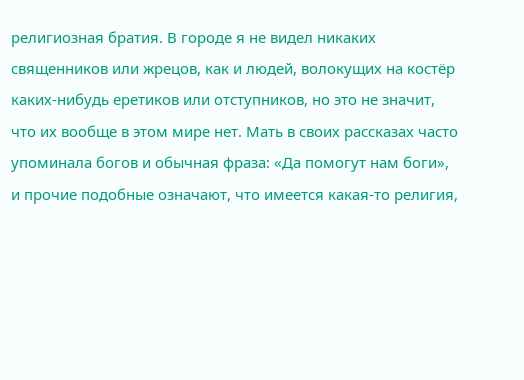религиозная братия. В городе я не видел никаких священников или жрецов, как и людей, волокущих на костёр каких-нибудь еретиков или отступников, но это не значит, что их вообще в этом мире нет. Мать в своих рассказах часто упоминала богов и обычная фраза: «Да помогут нам боги», и прочие подобные означают, что имеется какая-то религия,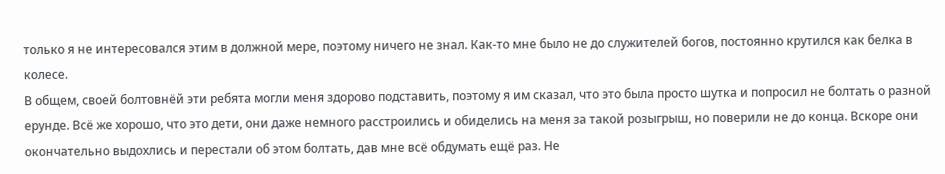только я не интересовался этим в должной мере, поэтому ничего не знал. Как-то мне было не до служителей богов, постоянно крутился как белка в колесе.
В общем, своей болтовнёй эти ребята могли меня здорово подставить, поэтому я им сказал, что это была просто шутка и попросил не болтать о разной ерунде. Всё же хорошо, что это дети, они даже немного расстроились и обиделись на меня за такой розыгрыш, но поверили не до конца. Вскоре они окончательно выдохлись и перестали об этом болтать, дав мне всё обдумать ещё раз. Не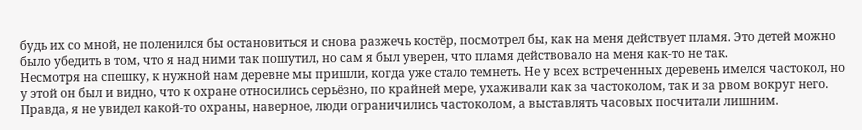будь их со мной, не поленился бы остановиться и снова разжечь костёр, посмотрел бы, как на меня действует пламя. Это детей можно было убедить в том, что я над ними так пошутил, но сам я был уверен, что пламя действовало на меня как-то не так.
Несмотря на спешку, к нужной нам деревне мы пришли, когда уже стало темнеть. Не у всех встреченных деревень имелся частокол, но у этой он был и видно, что к охране относились серьёзно, по крайней мере, ухаживали как за частоколом, так и за рвом вокруг него. Правда, я не увидел какой-то охраны, наверное, люди ограничились частоколом, а выставлять часовых посчитали лишним.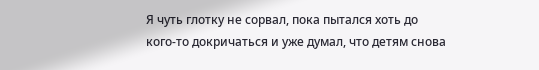Я чуть глотку не сорвал, пока пытался хоть до кого-то докричаться и уже думал, что детям снова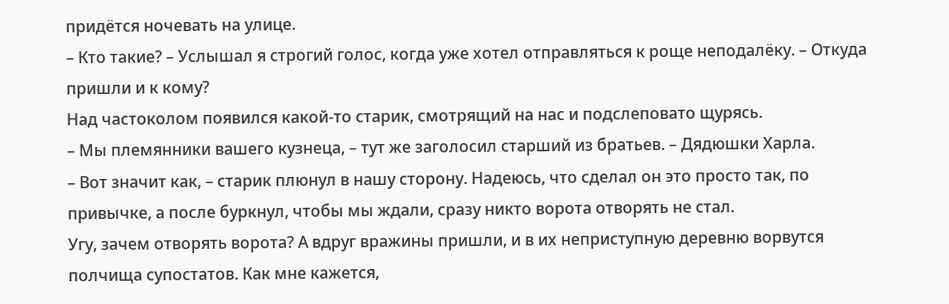придётся ночевать на улице.
– Кто такие? – Услышал я строгий голос, когда уже хотел отправляться к роще неподалёку. – Откуда пришли и к кому?
Над частоколом появился какой-то старик, смотрящий на нас и подслеповато щурясь.
– Мы племянники вашего кузнеца, – тут же заголосил старший из братьев. – Дядюшки Харла.
– Вот значит как, – старик плюнул в нашу сторону. Надеюсь, что сделал он это просто так, по привычке, а после буркнул, чтобы мы ждали, сразу никто ворота отворять не стал.
Угу, зачем отворять ворота? А вдруг вражины пришли, и в их неприступную деревню ворвутся полчища супостатов. Как мне кажется,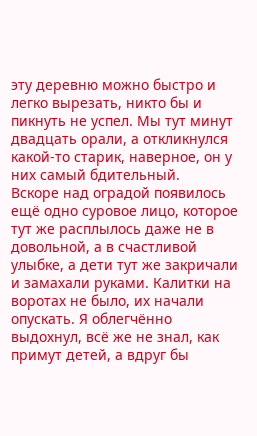эту деревню можно быстро и легко вырезать, никто бы и пикнуть не успел. Мы тут минут двадцать орали, а откликнулся какой-то старик, наверное, он у них самый бдительный.
Вскоре над оградой появилось ещё одно суровое лицо, которое тут же расплылось даже не в довольной, а в счастливой улыбке, а дети тут же закричали и замахали руками. Калитки на воротах не было, их начали опускать. Я облегчённо выдохнул, всё же не знал, как примут детей, а вдруг бы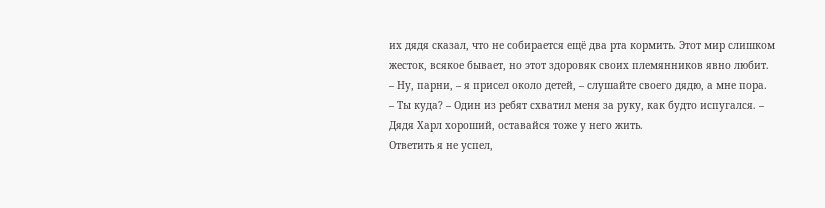их дядя сказал, что не собирается ещё два рта кормить. Этот мир слишком жесток, всякое бывает, но этот здоровяк своих племянников явно любит.
– Ну, парни, – я присел около детей, – слушайте своего дядю, а мне пора.
– Ты куда? – Один из ребят схватил меня за руку, как будто испугался. – Дядя Харл хороший, оставайся тоже у него жить.
Ответить я не успел,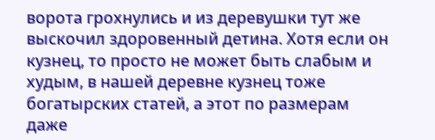ворота грохнулись и из деревушки тут же выскочил здоровенный детина. Хотя если он кузнец, то просто не может быть слабым и худым, в нашей деревне кузнец тоже богатырских статей, а этот по размерам даже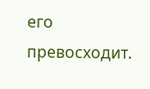его превосходит.